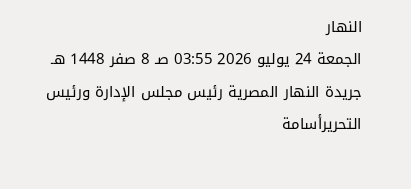النهار
الجمعة 24 يوليو 2026 03:55 صـ 8 صفر 1448 هـ
جريدة النهار المصرية رئيس مجلس الإدارة ورئيس التحريرأسامة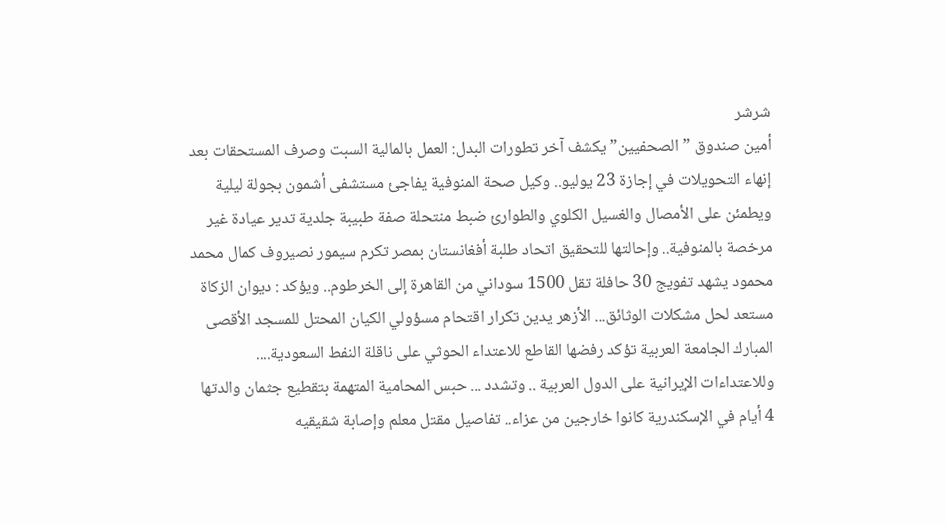شرشر
أمين صندوق ”الصحفيين” يكشف آخر تطورات البدل: العمل بالمالية السبت وصرف المستحقات بعد إنهاء التحويلات في إجازة 23 يوليو.. وكيل صحة المنوفية يفاجئ مستشفى أشمون بجولة ليلية ويطمئن على الأمصال والغسيل الكلوي والطوارئ ضبط منتحلة صفة طبيبة جلدية تدير عيادة غير مرخصة بالمنوفية.. وإحالتها للتحقيق اتحاد طلبة أفغانستان بمصر تكرم سيمور نصيروف كمال محمد محمود يشهد تفويج 30 حافلة تقل 1500 سوداني من القاهرة إلى الخرطوم.. ويؤكد : ديوان الزكاة مستعد لحل مشكلات الوثائق... الأزهر يدين تكرار اقتحام مسؤولي الكيان المحتل للمسجد الأقصى المبارك الجامعة العربية تؤكد رفضها القاطع للاعتداء الحوثي على ناقلة النفط السعودية.... وللاعتداءات الإيرانية على الدول العربية .. وتشدد ... حبس المحامية المتهمة بتقطيع جثمان والدتها 4 أيام في الإسكندرية كانوا خارجين من عزاء.. تفاصيل مقتل معلم وإصابة شقيقيه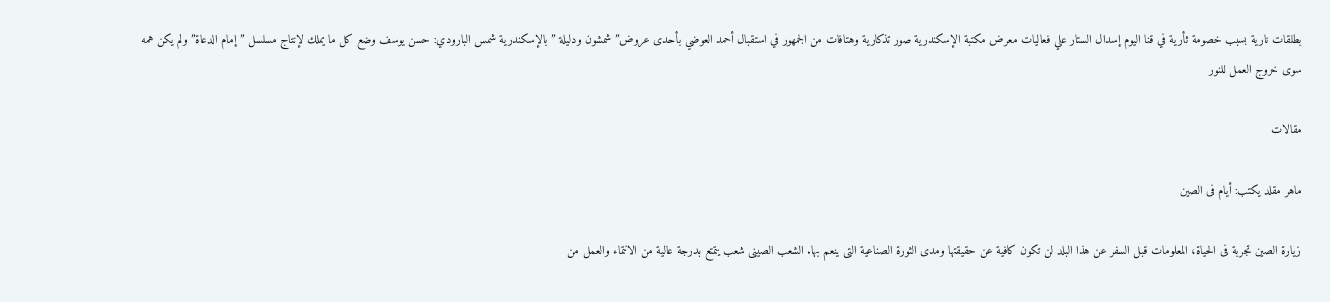بطلقات نارية بسبب خصومة ثأرية في قنا اليوم إسدال الستار علي فعاليات معرض مكتبة الإسكندرية صور تذكارية وهتافات من الجمهور في استقبال أحمد العوضي بأحدى عروض” شمشون ودليلة ” بالإسكندرية شمس البارودي: حسن يوسف وضع كل ما يملك لإنتاج مسلسل ”إمام الدعاة” ولم يكن همه سوى خروج العمل للنور

مقالات

ماهر مقلد يكتب: أيام فى الصين

زيارة الصين تجربة فى الحياة، المعلومات قبل السفر عن هذا البلد لن تكون كافية عن حقيقتها ومدى الثورة الصناعية التى ينعم بها. الشعب الصينى شعب يتمتع بدرجة عالية من الانتماء والعمل من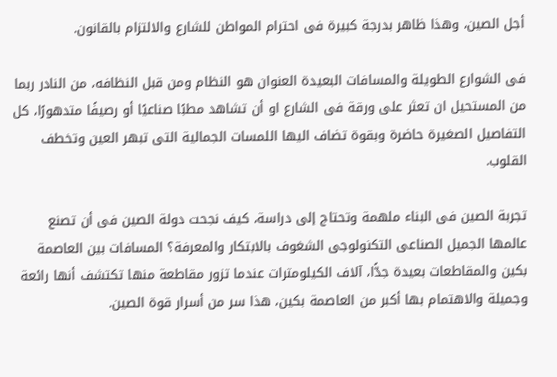أجل الصين، وهذا ظاهر بدرجة كبيرة فى احترام المواطن للشارع والالتزام بالقانون.

فى الشوارع الطويلة والمسافات البعيدة العنوان هو النظام ومن قبل النظافه، من النادر ربما من المستحيل ان تعثر على ورقة فى الشارع او أن تشاهد مطبًا صناعيًا أو رصيفًا متدهورًا، كل التفاصيل الصغيرة حاضرة وبقوة تضاف اليها اللمسات الجمالية التى تبهر العين وتخطف القلوب.

تجربة الصين فى البناء ملهمة وتحتاج إلى دراسة، كيف نجحت دولة الصين فى أن تصنع عالمها الجميل الصناعى التكنولوجى الشغوف بالابتكار والمعرفة؟ المسافات بين العاصمة بكين والمقاطعات بعيدة جدًّا، آلاف الكيلومترات عندما تزور مقاطعة منها تكتشف أنها رائعة وجميلة والاهتمام بها أكبر من العاصمة بكين، هذا سر من أسرار قوة الصين.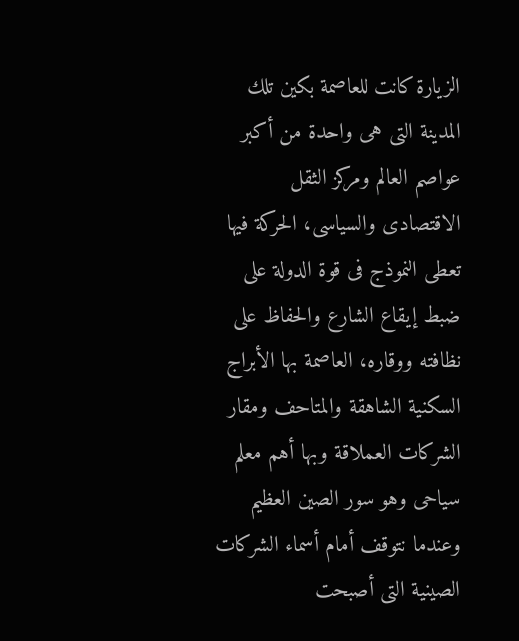الزيارة كانت للعاصمة بكين تلك المدينة التى هى واحدة من أكبر عواصم العالم ومركز الثقل الاقتصادى والسياسى، الحركة فيها تعطى النموذج فى قوة الدولة على ضبط إيقاع الشارع والحفاظ على نظافته ووقاره، العاصمة بها الأبراج السكنية الشاهقة والمتاحف ومقار الشركات العملاقة وبها أهم معلم سياحى وهو سور الصين العظيم وعندما نتوقف أمام أسماء الشركات الصينية التى أصبحت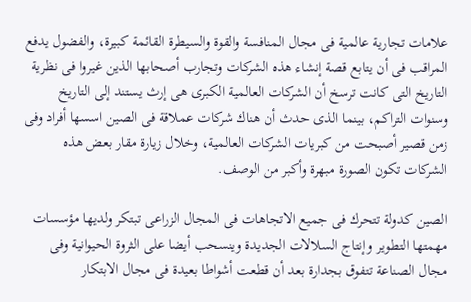علامات تجارية عالمية فى مجال المنافسة والقوة والسيطرة القائمة كبيرة، والفضول يدفع المراقب فى أن يتابع قصة إنشاء هذه الشركات وتجارب أصحابها الذين غيروا فى نظرية التاريخ التى كانت ترسخ أن الشركات العالمية الكبرى هى إرث يستند إلى التاريخ وسنوات التراكم، بينما الذى حدث أن هناك شركات عملاقة فى الصين اسسها أفراد وفى زمن قصير أصبحت من كبريات الشركات العالمية، وخلال زيارة مقار بعض هذه الشركات تكون الصورة مبهرة وأكبر من الوصف.

الصين كدولة تتحرك فى جميع الاتجاهات فى المجال الزراعى تبتكر ولديها مؤسسات مهمتها التطوير وإنتاج السلالات الجديدة وينسحب أيضا على الثروة الحيوانية وفى مجال الصناعة تتفوق بجدارة بعد أن قطعت أشواطا بعيدة فى مجال الابتكار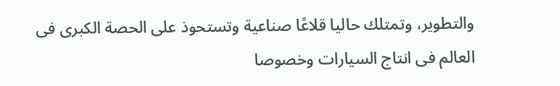والتطوير، وتمتلك حاليا قلاعًا صناعية وتستحوذ على الحصة الكبرى فى العالم فى انتاج السيارات وخصوصا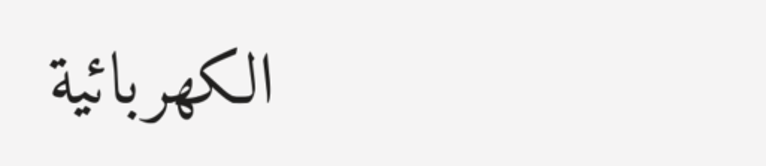الكهربائية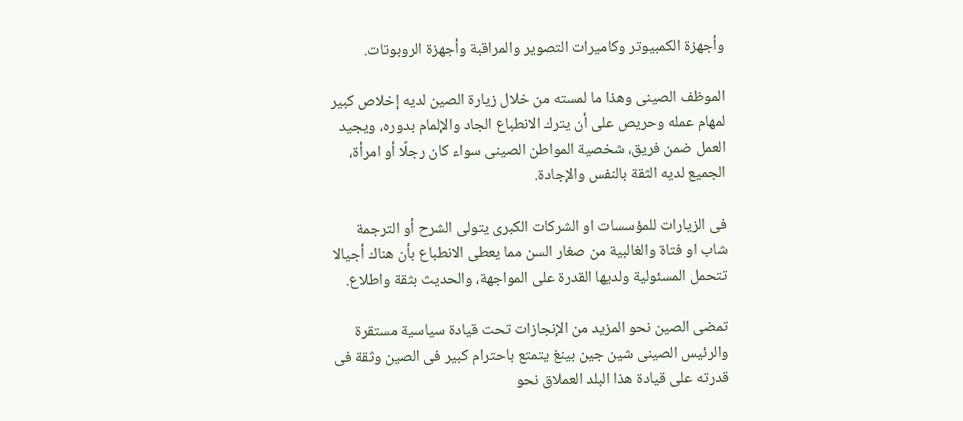وأجهزة الكمبيوتر وكاميرات التصوير والمراقبة وأجهزة الروبوتات.

الموظف الصينى وهذا ما لمسته من خلال زيارة الصين لديه إخلاص كبير لمهام عمله وحريص على أن يترك الانطباع الجاد والإلمام بدوره، ويجيد العمل ضمن فريق، شخصية المواطن الصينى سواء كان رجلًا أو امرأة، الجميع لديه الثقة بالنفس والإجادة.

فى الزيارات للمؤسسات او الشركات الكبرى يتولى الشرح أو الترجمة شاب او فتاة والغالبية من صغار السن مما يعطى الانطباع بأن هناك أجيالا تتحمل المسئولية ولديها القدرة على المواجهة، والحديث بثقة واطلاع.

تمضى الصين نحو المزيد من الإنجازات تحت قيادة سياسية مستقرة والرئيس الصينى شين جين بينغ يتمتع باحترام كبير فى الصين وثقة فى قدرته على قيادة هذا البلد العملاق نحو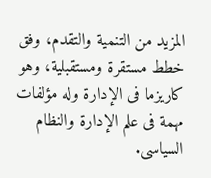المزيد من التنمية والتقدم، وفق خطط مستقرة ومستقبلية، وهو كاريزما فى الإدارة وله مؤلفات مهمة فى علم الإدارة والنظام السياسى.